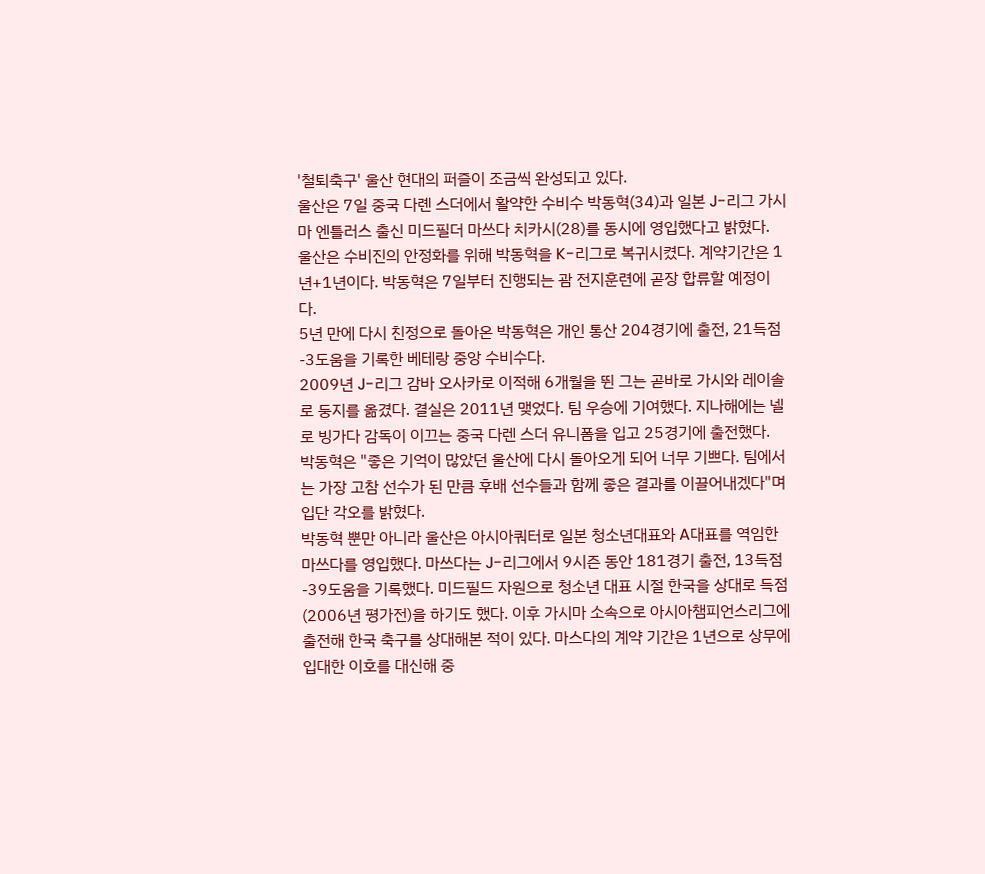'철퇴축구' 울산 현대의 퍼즐이 조금씩 완성되고 있다.
울산은 7일 중국 다롄 스더에서 활약한 수비수 박동혁(34)과 일본 J-리그 가시마 엔틀러스 출신 미드필더 마쓰다 치카시(28)를 동시에 영입했다고 밝혔다.
울산은 수비진의 안정화를 위해 박동혁을 K-리그로 복귀시켰다. 계약기간은 1년+1년이다. 박동혁은 7일부터 진행되는 괌 전지훈련에 곧장 합류할 예정이다.
5년 만에 다시 친정으로 돌아온 박동혁은 개인 통산 204경기에 출전, 21득점-3도움을 기록한 베테랑 중앙 수비수다.
2009년 J-리그 감바 오사카로 이적해 6개월을 뛴 그는 곧바로 가시와 레이솔로 둥지를 옮겼다. 결실은 2011년 맺었다. 팀 우승에 기여했다. 지나해에는 넬로 빙가다 감독이 이끄는 중국 다렌 스더 유니폼을 입고 25경기에 출전했다.
박동혁은 "좋은 기억이 많았던 울산에 다시 돌아오게 되어 너무 기쁘다. 팀에서는 가장 고참 선수가 된 만큼 후배 선수들과 함께 좋은 결과를 이끌어내겠다"며 입단 각오를 밝혔다.
박동혁 뿐만 아니라 울산은 아시아쿼터로 일본 청소년대표와 A대표를 역임한 마쓰다를 영입했다. 마쓰다는 J-리그에서 9시즌 동안 181경기 출전, 13득점-39도움을 기록했다. 미드필드 자원으로 청소년 대표 시절 한국을 상대로 득점(2006년 평가전)을 하기도 했다. 이후 가시마 소속으로 아시아챔피언스리그에 출전해 한국 축구를 상대해본 적이 있다. 마스다의 계약 기간은 1년으로 상무에 입대한 이호를 대신해 중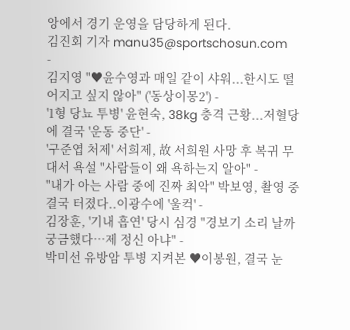앙에서 경기 운영을 담당하게 된다.
김진회 기자 manu35@sportschosun.com
-
김지영 "♥윤수영과 매일 같이 샤워...한시도 떨어지고 싶지 않아" ('동상이몽2') -
'1형 당뇨 투병' 윤현숙, 38kg 충격 근황...저혈당에 결국 '운동 중단' -
'구준엽 처제' 서희제, 故 서희원 사망 후 복귀 무대서 욕설 "사람들이 왜 욕하는지 알아" -
"내가 아는 사람 중에 진짜 최악" 박보영, 촬영 중 결국 터졌다..이광수에 '울컥' -
김장훈, '기내 흡연' 당시 심경 "경보기 소리 날까 궁금했다…제 정신 아냐" -
박미선 유방암 투병 지켜본 ♥이봉원, 결국 눈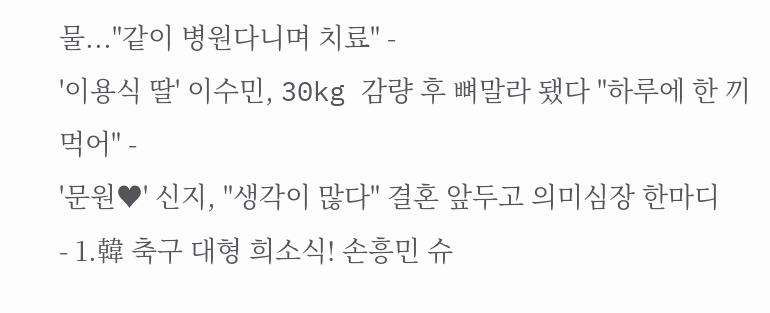물..."같이 병원다니며 치료" -
'이용식 딸' 이수민, 30kg 감량 후 뼈말라 됐다 "하루에 한 끼 먹어" -
'문원♥' 신지, "생각이 많다" 결혼 앞두고 의미심장 한마디
- 1.韓 축구 대형 희소식! 손흥민 슈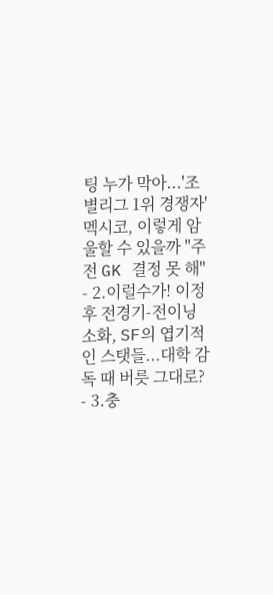팅 누가 막아...'조별리그 1위 경쟁자' 멕시코, 이렇게 암울할 수 있을까 "주전 GK 결정 못 해"
- 2.이럴수가! 이정후 전경기-전이닝 소화, SF의 엽기적인 스탯들...대학 감독 때 버릇 그대로?
- 3.충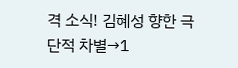격 소식! 김혜성 향한 극단적 차별→1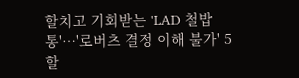할치고 기회받는 'LAD 철밥통'…'로버츠 결정 이해 불가' 5할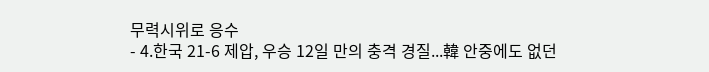무력시위로 응수
- 4.한국 21-6 제압, 우승 12일 만의 충격 경질...韓 안중에도 없던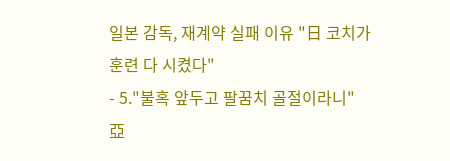일본 감독, 재계약 실패 이유 "日 코치가 훈련 다 시켰다"
- 5."불혹 앞두고 팔꿈치 골절이라니" 亞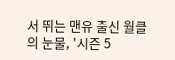서 뛰는 맨유 출신 월클의 눈물, '시즌 5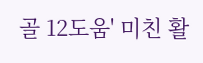골 12도움' 미친 활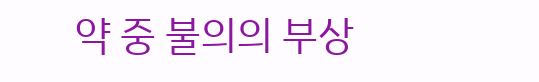약 중 불의의 부상